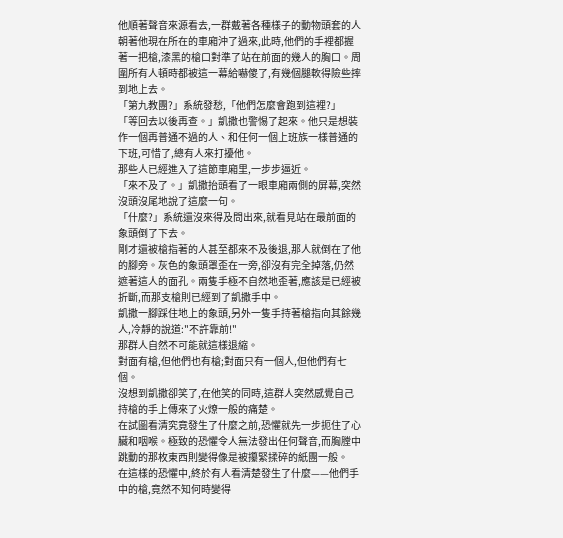他順著聲音來源看去,一群戴著各種樣子的動物頭套的人朝著他現在所在的車廂沖了過來,此時,他們的手裡都握著一把槍,漆黑的槍口對準了站在前面的幾人的胸口。周圍所有人頓時都被這一幕給嚇傻了,有幾個腿軟得險些摔到地上去。
「第九教團?」系統發愁,「他們怎麼會跑到這裡?」
「等回去以後再查。」凱撒也警惕了起來。他只是想裝作一個再普通不過的人、和任何一個上班族一樣普通的下班,可惜了,總有人來打擾他。
那些人已經進入了這節車廂里,一步步逼近。
「來不及了。」凱撒抬頭看了一眼車廂兩側的屏幕,突然沒頭沒尾地說了這麼一句。
「什麼?」系統還沒來得及問出來,就看見站在最前面的象頭倒了下去。
剛才還被槍指著的人甚至都來不及後退,那人就倒在了他的腳旁。灰色的象頭罩歪在一旁,卻沒有完全掉落,仍然遮著這人的面孔。兩隻手極不自然地歪著,應該是已經被折斷,而那支槍則已經到了凱撒手中。
凱撒一腳踩住地上的象頭,另外一隻手持著槍指向其餘幾人,冷靜的說道:"不許靠前!"
那群人自然不可能就這樣退縮。
對面有槍,但他們也有槍;對面只有一個人,但他們有七個。
沒想到凱撒卻笑了,在他笑的同時,這群人突然感覺自己持槍的手上傳來了火燎一般的痛楚。
在試圖看清究竟發生了什麼之前,恐懼就先一步扼住了心臟和咽喉。極致的恐懼令人無法發出任何聲音,而胸膛中跳動的那枚東西則變得像是被攥緊揉碎的紙團一般。
在這樣的恐懼中,終於有人看清楚發生了什麼——他們手中的槍,竟然不知何時變得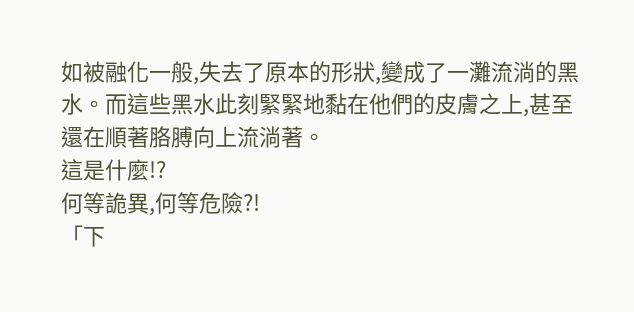如被融化一般,失去了原本的形狀,變成了一灘流淌的黑水。而這些黑水此刻緊緊地黏在他們的皮膚之上,甚至還在順著胳膊向上流淌著。
這是什麼!?
何等詭異,何等危險?!
「下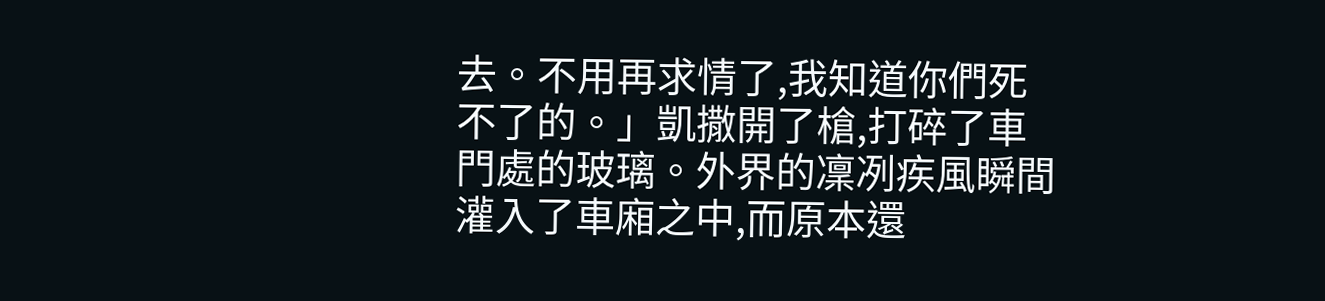去。不用再求情了,我知道你們死不了的。」凱撒開了槍,打碎了車門處的玻璃。外界的凜冽疾風瞬間灌入了車廂之中,而原本還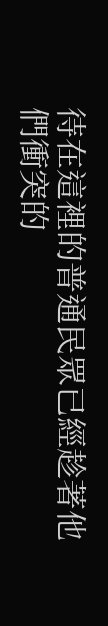待在這裡的普通民眾已經趁著他們衝突的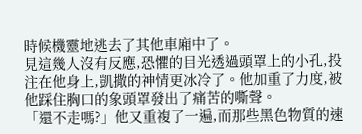時候機靈地逃去了其他車廂中了。
見這幾人沒有反應,恐懼的目光透過頭罩上的小孔,投注在他身上,凱撒的神情更冰冷了。他加重了力度,被他踩住胸口的象頭罩發出了痛苦的嘶聲。
「還不走嗎?」他又重複了一遍,而那些黑色物質的速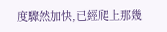度驟然加快,已經爬上那幾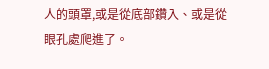人的頭罩,或是從底部鑽入、或是從眼孔處爬進了。